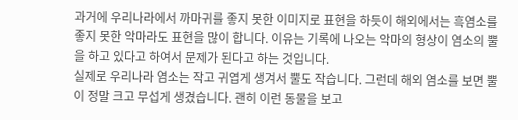과거에 우리나라에서 까마귀를 좋지 못한 이미지로 표현을 하듯이 해외에서는 흑염소를 좋지 못한 악마라도 표현을 많이 합니다. 이유는 기록에 나오는 악마의 형상이 염소의 뿔을 하고 있다고 하여서 문제가 된다고 하는 것입니다.
실제로 우리나라 염소는 작고 귀엽게 생겨서 뿔도 작습니다. 그런데 해외 염소를 보면 뿔이 정말 크고 무섭게 생겼습니다. 괜히 이런 동물을 보고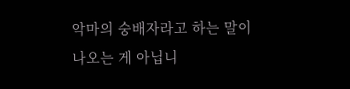악마의 숭배자라고 하는 말이 나오는 게 아닙니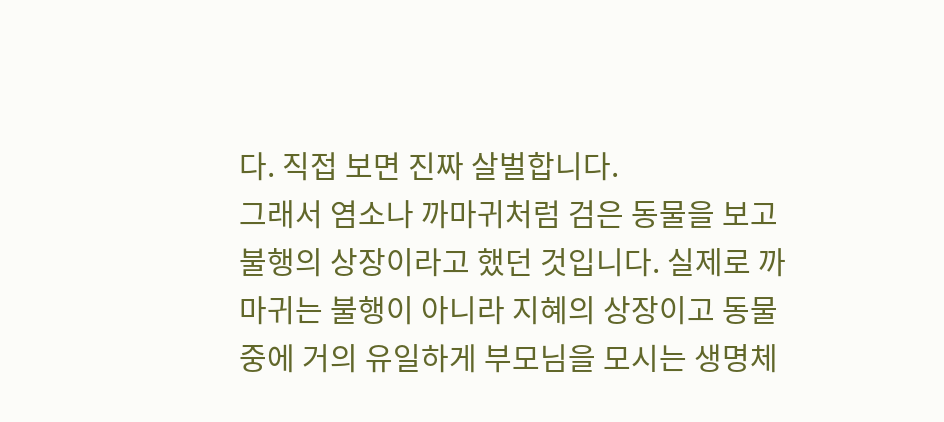다. 직접 보면 진짜 살벌합니다.
그래서 염소나 까마귀처럼 검은 동물을 보고 불행의 상장이라고 했던 것입니다. 실제로 까마귀는 불행이 아니라 지혜의 상장이고 동물중에 거의 유일하게 부모님을 모시는 생명체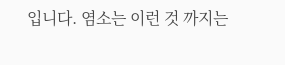입니다. 염소는 이런 것 까지는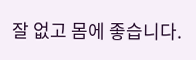잘 없고 몸에 좋습니다.